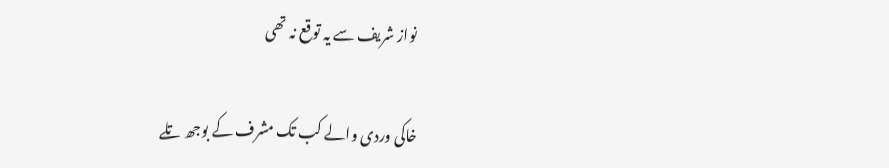نواز شریف سے یہ توقع نہ تھی

خاکی وردی والے کب تک مشرف کے بوجھ تلے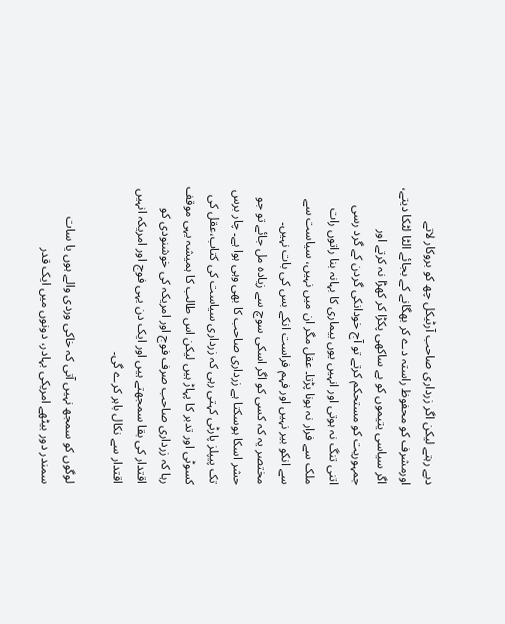دبے رہتے لیکن اگر زرداری صاحب آرٹیکل چھ کو بروکار لاتے اورمشرف کو محفوظ راستہ دے کر بھگانے کے بجائے الٹا لٹکا دیتے، اگر سیاسی یتیموں کو بے ساکھی پکڑا کر کھڑا نہ کرتے اور جمہوریت کو مستحکم کرتے تو آج خودانکی گردن کے گرد رسی اتنی تنگ نہ ہوتی اور انہیں یوں بیماری کا بہانہ بنا راتوں رات ملک سے فرار نہ ہونا پڑتا۔ عقل مگر ان میں نہیں، سیاست سے سے انکو بیر نہیں اور فہم فراست انکے بس کی بات نہیں۔ مختصر یہ کہ کسی کو اگر اسکی سوچ سے زیادہ مل جائے تو جو حشر اسکا ہوسکتا ہے زرداری صاحب کا بھی وہی ہوا ہے۔ چار برس تک پیپلز پارٹی کہتی رہی کہ زرداری سیاست کی کتاب،عقل کی کسوٹی اور تدبر کا پہاڑ ہیں لیکن اس طالب کا ہمیشہ یہی موقف رہا کہ زرداری صاحب صرف فوج اور امریکہ کی خوشنودی کو اقتدار کی بقا سمجھتے ہیں اور ایک دن یہی فوج اور امریکہ انہیں اقتدار سے نکال باہر کرے گی۔

لوگوں کو سمجھ نہیں آتی کہ خاکی وردی والے ہوں یا سات سمندر دور بیٹھے امریکی بہادر، دونوں میں ایک قدر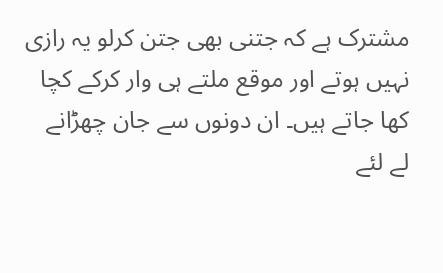مشترک ہے کہ جتنی بھی جتن کرلو یہ رازی نہیں ہوتے اور موقع ملتے ہی وار کرکے کچا کھا جاتے ہیں۔ ان دونوں سے جان چھڑانے لے لئے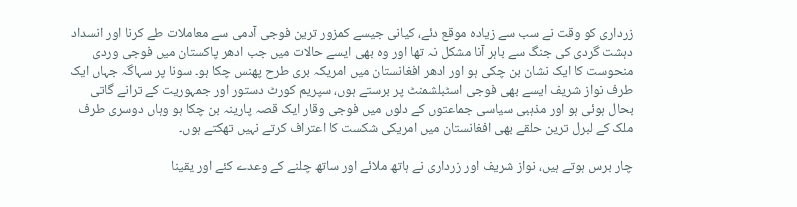زرداری کو وقت نے سب سے زیادہ موقع دئے، کیانی جیسے کمزور ترین فوجی آدمی سے معاملات طے کرنا اور انسداد دہشت گردی کی جنگ سے باہر آنا مشکل نہ تھا اور وہ بھی ایسے حالات میں جب ادھر پاکستان میں فوجی وردی منحوست کا ایک نشان بن چکی ہو اور ادھر افغانستان میں امریکہ بری طرح پھنس چکا ہو۔ سونا پر سہاگہ جہاں ایک طرف نواز شریف ایسے بھی فوجی اسٹبلشمنٹ پر برستے ہوں، سپریم کورٹ دستور اور جمہوریت کے ترانے گاتی بحال ہوئی ہو اور مذہبی سیاسی جماعتوں کے دلوں میں فوجی وقار ایک قصہ پارینہ بن چکا ہو وہاں دوسری طرف ملک کے لبرل ترین حلقے بھی افغانستان میں امریکی شکست کا اعتراف کرتے نہیں تھکتے ہوں۔

چار برس ہوتے ہیں، نواز شریف اور زرداری نے ہاتھ ملائے اور ساتھ چلنے کے وعدے کئے اور یقینا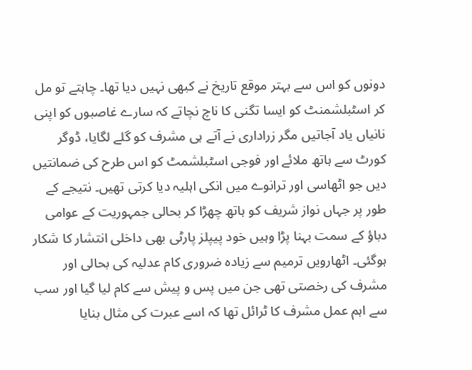دونوں کو اس سے بہتر موقع تاریخ نے کبھی نہیں دیا تھا۔ چاہتے تو مل کر اسٹبلشمنٹ کو ایسا تگنی کا ناچ نچاتے کہ سارے غاصبوں کو اپنی نانیاں یاد آجاتیں مگر زراداری نے آتے ہی مشرف کو گلے لگایا، ڈوگر کورٹ سے ہاتھ ملائے اور فوجی اسٹبلشمٹ کو اس طرح کی ضمانتیں دیں جو اٹھاسی اور ترانوے میں انکی اہلیہ دیا کرتی تھیں۔ نتیجے کے طور پر جہاں نواز شریف کو ہاتھ چھڑا کر بحالی جمہوریت کے عوامی دباؤ کے سمت بہنا پڑا وہیں خود پیپلز پارٹی بھی داخلی انتشار کا شکار ہوگئی۔ اٹھارویں ترمیم سے زیادہ ضروری کام عدلیہ کی بحالی اور مشرف کی رخصتی تھی جن میں پس و پیش سے کام لیا گیا اور سب سے اہم عمل مشرف کا ٹرائل تھا کہ اسے عبرت کی مثال بنایا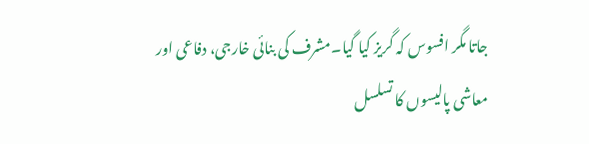جاتا مگر افسوس کہ گریز کیا گیا۔مشرف کی بنائی خارجی، دفاعی اور معاشی پالیسوں کا تسلسل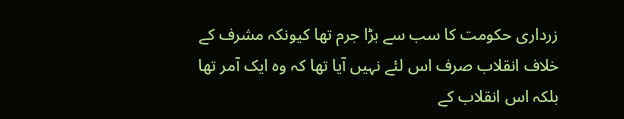زرداری حکومت کا سب سے بڑا جرم تھا کیونکہ مشرف کے خلاف انقلاب صرف اس لئے نہیں آیا تھا کہ وہ ایک آمر تھا بلکہ اس انقلاب کے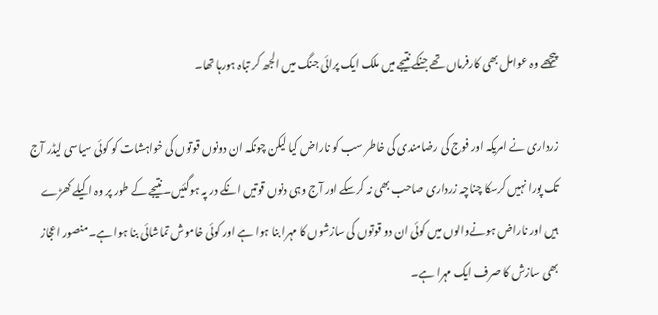پیچھے وہ عوامل بھی کارفرماں تھے جنکے نتیجے میں ملک ایک پرائی جنگ میں الجھ کر تباہ ہورہا تھا۔

زرداری نے امریکہ اور فوج کی رضامندی کی خاطر سب کو ناراض کیا لیکن چونکہ ان دونوں قوتوں کی خواہشات کو کوئی سیاسی لیڈر آج تک پورا نہیں کرسکا چناچہ زرداری صاحب بھی نہ کرسکے اور آج وہی دنوں قوتیں انکے در پہ ہوگئیں۔ نتیجے کے طور پر وہ اکیلے کھڑے ہیں اور ناراض ہونےوالوں میں کوئی ان دو قوتوں کی سازشوں کا مہرا بنا ہوا ہے اور کوئی خاموش تماشائی بنا ہوا ہے۔منصور اعجاز بھی سازش کا صرف ایک مہرا ہے۔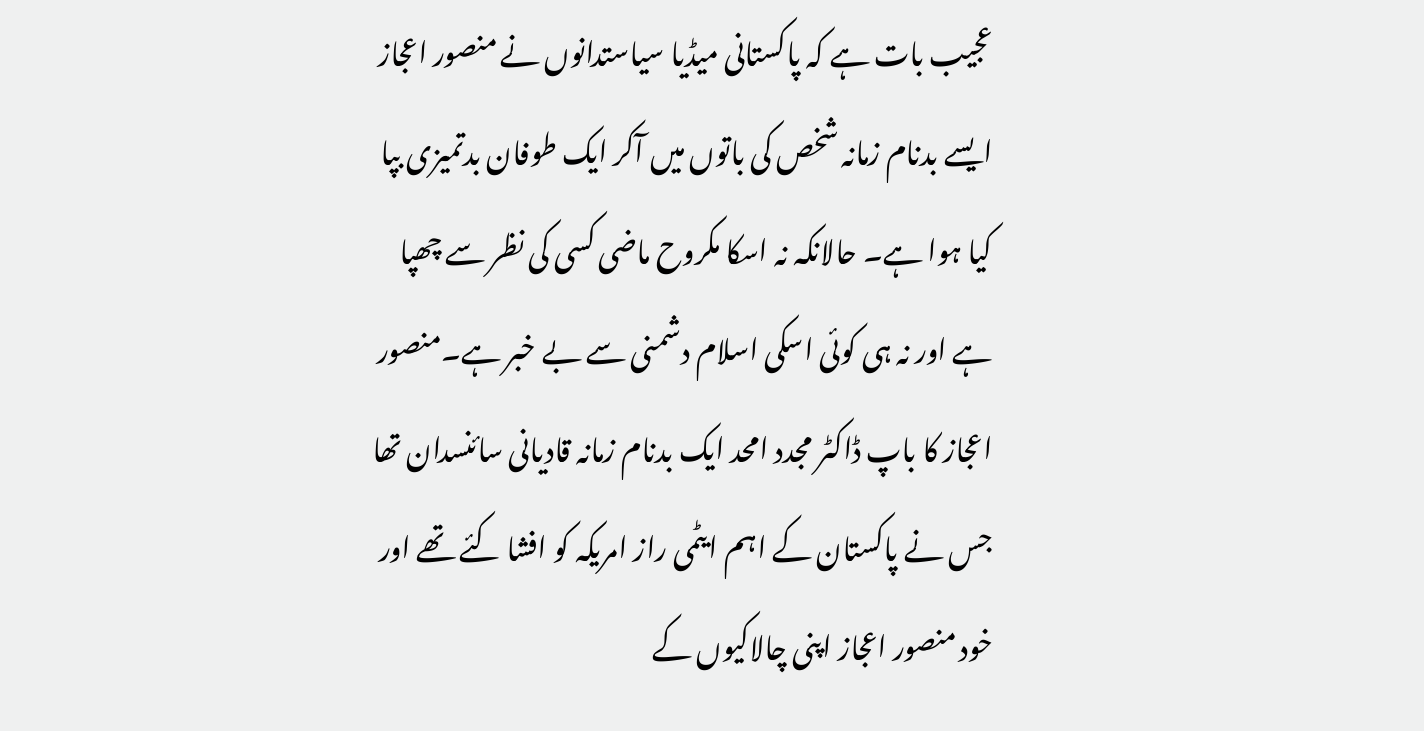عجیب بات ہے کہ پاکستانی میڈیا سیاستدانوں نے منصور اعجاز ایسے بدنام زمانہ شخص کی باتوں میں آکر ایک طوفان بدتمیزی بپا کیا ہوا ہے۔ حالانکہ نہ اسکا مکروح ماضی کسی کی نظر سے چھپا ہے اور نہ ہی کوئی اسکی اسلام دشمنی سے بے خبر ہے۔منصور اعجاز کا باپ ڈاکٹر مجدد امحد ایک بدنام زمانہ قادیانی سائنسدان تھا جس نے پاکستان کے اہم ایٹمی راز امریکہ کو افشا کئے تھے اور خود منصور اعجاز اپنی چالاکیوں کے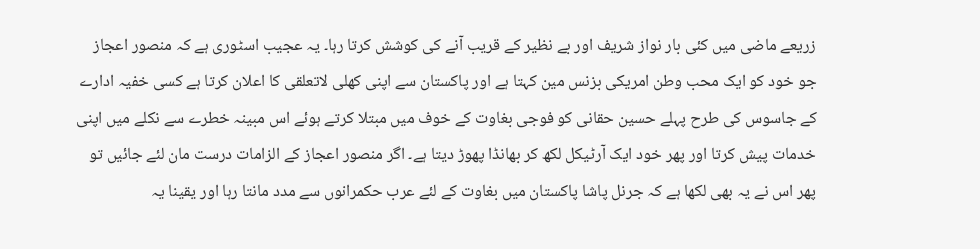زریعے ماضی میں کئی بار نواز شریف اور بے نظیر کے قریب آنے کی کوشش کرتا رہا۔ یہ عجیب اسٹوری ہے کہ منصور اعجاز جو خود کو ایک محب وطن امریکی بزنس مین کہتا ہے اور پاکستان سے اپنی کھلی لاتعلقی کا اعلان کرتا ہے کسی خفیہ ادارے کے جاسوس کی طرح پہلے حسین حقانی کو فوجی بغاوت کے خوف میں مبتلا کرتے ہوئے اس مبینہ خطرے سے نکلے میں اپنی خدمات پیش کرتا اور پھر خود ایک آرٹیکل لکھ کر بھانڈا پھوڑ دیتا ہے۔ اگر منصور اعجاز کے الزامات درست مان لئے جائیں تو پھر اس نے یہ بھی لکھا ہے کہ جرنل پاشا پاکستان میں بغاوت کے لئے عرب حکمرانوں سے مدد مانتا رہا اور یقینا یہ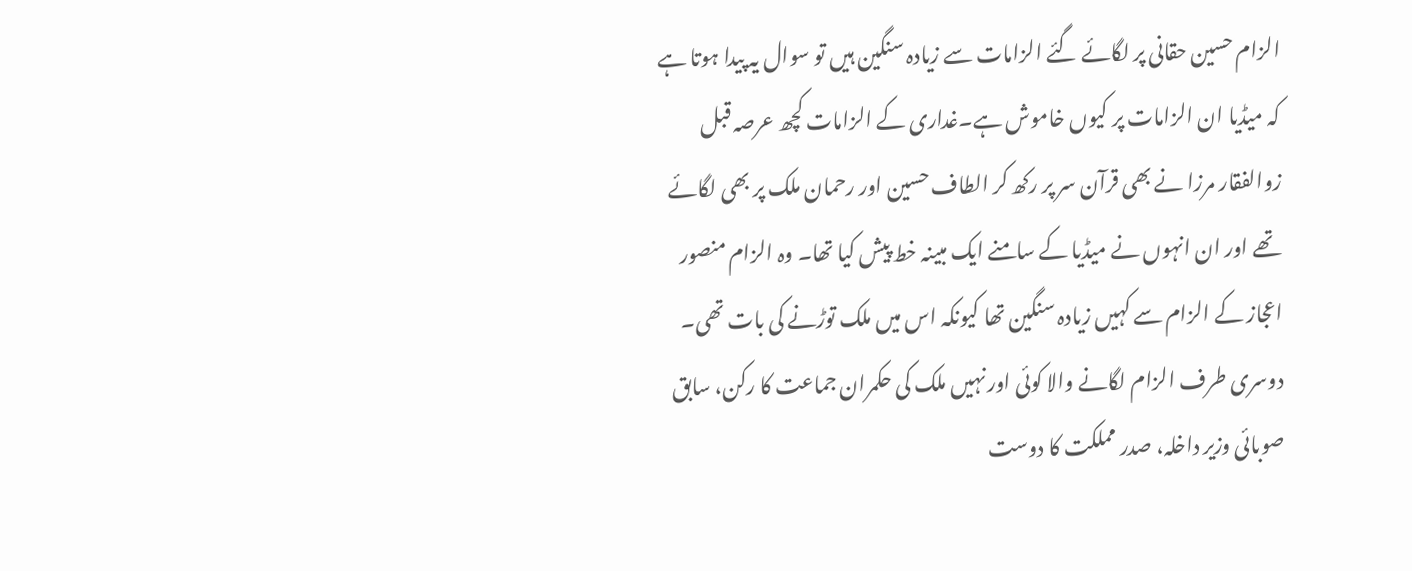الزام حسین حقانی پر لگائے گئے الزامات سے زیادہ سنگین ہیں تو سوال یہ پیدا ہوتا ہے کہ میڈیا ان الزامات پر کیوں خاموش ہے۔غداری کے الزامات کچھ عرصہ قبل زوالفقار مرزا نے بھی قرآن سر پر رکھ کر الطاف حسین اور رحمان ملک پر بھی لگائے تھے اور ان انہوں نے میڈیا کے سامنے ایک مبینہ خط پیش کیا تھا۔ وہ الزام منصور اعجاز کے الزام سے کہیں زیادہ سنگین تھا کیونکہ اس میں ملک توڑنے کی بات تھی۔ دوسری طرف الزام لگانے والا کوئی اور نہیں ملک کی حکمران جماعت کا رکن، سابق صوبائی وزیر داخلہ، صدر مملکت کا دوست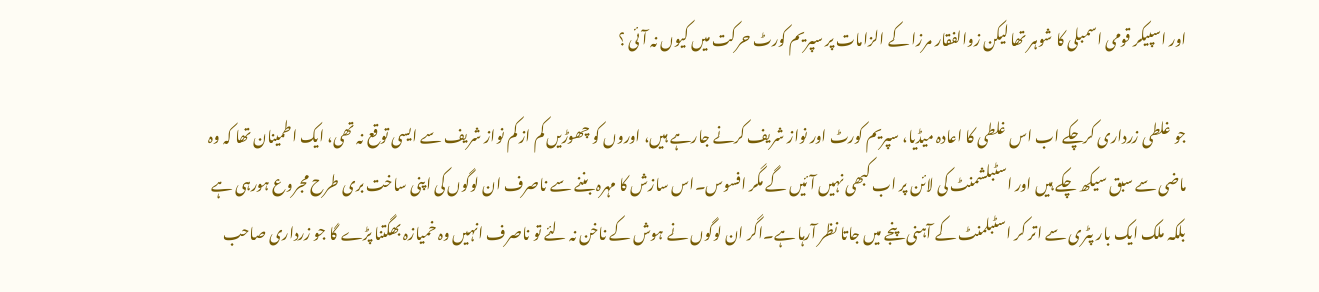اور اسپیکر قومی اسمبلی کا شوہر تھا لیکن زوالفقار مرزا کے الزامات پر سپریم کورٹ حرکت میں کیوں نہ آئی ؟

جو غلطی زرداری کرچکے اب اس غلطی کا اعادہ میڈیا، سپریم کورٹ اور نواز شریف کرنے جارہے ہیں، اوروں کو چھوڑیں کم از کم نواز شریف سے ایسی توقع نہ تھی، ایک اطمینان تھا کہ وہ ماضی سے سبق سیکھ چکے ہیں اور اسٹبلشمنٹ کی لائن پر اب کبھی نہیں آئیں گے مگر افسوس۔اس سازش کا مہرہ بننے سے ناصرف ان لوگوں کی اپنی ساخت بری طرح مجروع ہورہی ہے بلکہ ملک ایک بار پٹری سے اتر کر اسٹبلمنٹ کے آہنی پنجے میں جاتا نظر آرہا ہے۔اگر ان لوگوں نے ہوش کے ناخن نہ لئے تو ناصرف انہیں وہ خمیازہ بھگتنا پڑے گا جو زرداری صاحب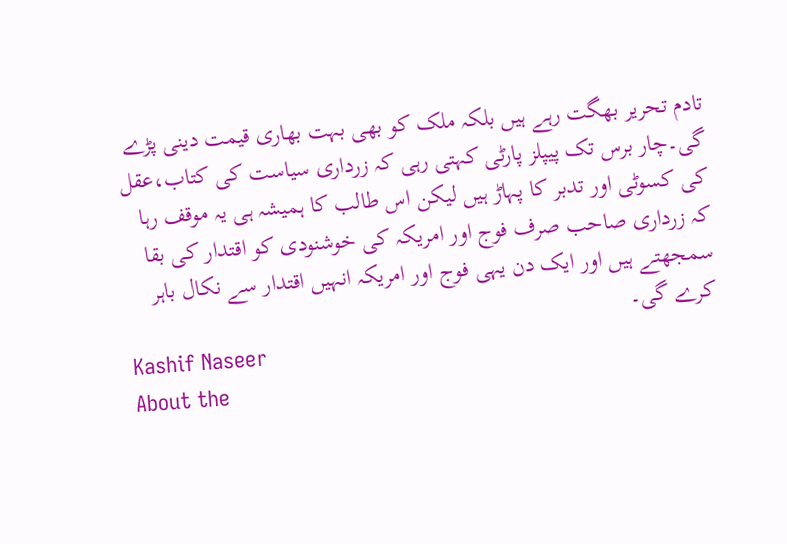تادم تحریر بھگت رہے ہیں بلکہ ملک کو بھی بہت بھاری قیمت دینی پڑے گی۔چار برس تک پیپلز پارٹی کہتی رہی کہ زرداری سیاست کی کتاب،عقل کی کسوٹی اور تدبر کا پہاڑ ہیں لیکن اس طالب کا ہمیشہ ہی یہ موقف رہا کہ زرداری صاحب صرف فوج اور امریکہ کی خوشنودی کو اقتدار کی بقا سمجھتے ہیں اور ایک دن یہی فوج اور امریکہ انہیں اقتدار سے نکال باہر کرے گی۔
Kashif Naseer
About the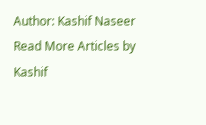Author: Kashif Naseer Read More Articles by Kashif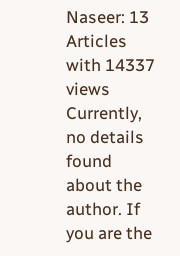Naseer: 13 Articles with 14337 views Currently, no details found about the author. If you are the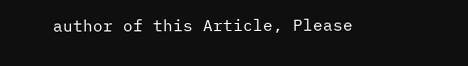author of this Article, Please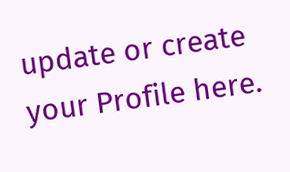update or create your Profile here.